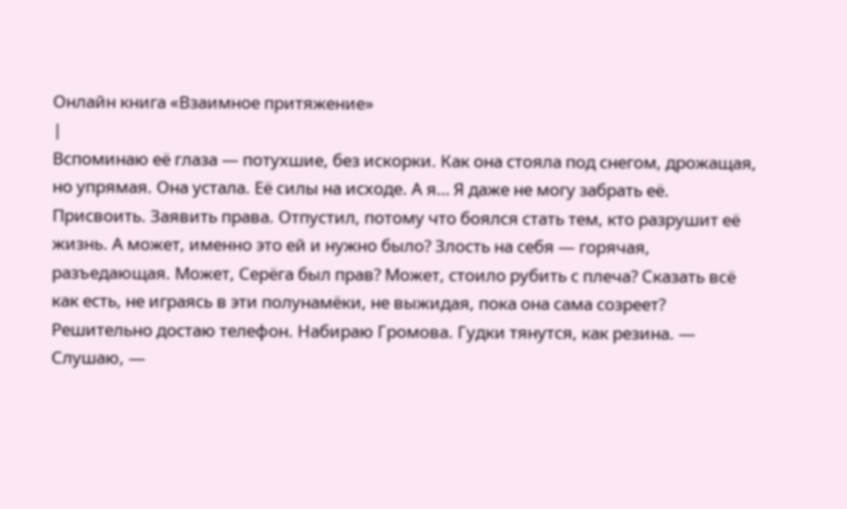Онлайн книга «Взаимное притяжение»
|
Вспоминаю её глаза — потухшие, без искорки. Как она стояла под снегом, дрожащая, но упрямая. Она устала. Её силы на исходе. А я… Я даже не могу забрать её. Присвоить. Заявить права. Отпустил, потому что боялся стать тем, кто разрушит её жизнь. А может, именно это ей и нужно было? Злость на себя — горячая, разъедающая. Может, Серёга был прав? Может, стоило рубить с плеча? Сказать всё как есть, не играясь в эти полунамёки, не выжидая, пока она сама созреет? Решительно достаю телефон. Набираю Громова. Гудки тянутся, как резина. — Слушаю, —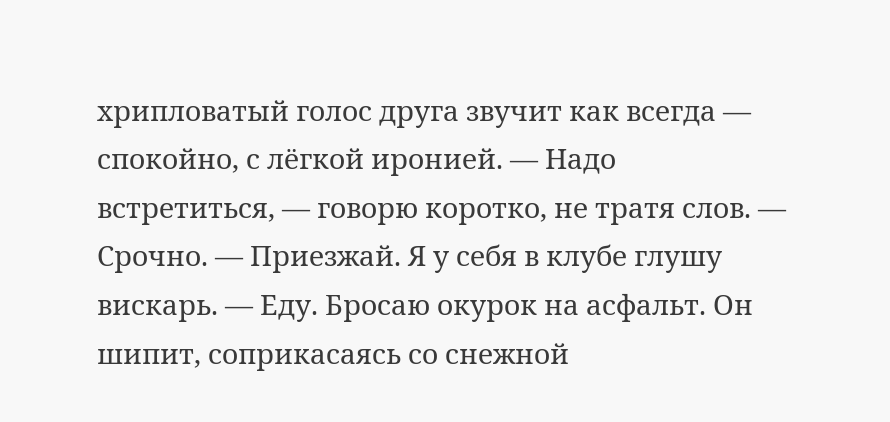хрипловатый голос друга звучит как всегда — спокойно, с лёгкой иронией. — Надо встретиться, — говорю коротко, не тратя слов. — Срочно. — Приезжай. Я у себя в клубе глушу вискарь. — Еду. Бросаю окурок на асфальт. Он шипит, соприкасаясь со снежной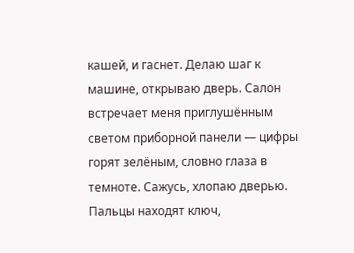кашей, и гаснет. Делаю шаг к машине, открываю дверь. Салон встречает меня приглушённым светом приборной панели — цифры горят зелёным, словно глаза в темноте. Сажусь, хлопаю дверью. Пальцы находят ключ,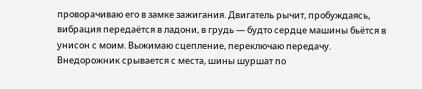проворачиваю его в замке зажигания. Двигатель рычит, пробуждаясь, вибрация передаётся в ладони, в грудь — будто сердце машины бьётся в унисон с моим. Выжимаю сцепление, переключаю передачу. Внедорожник срывается с места, шины шуршат по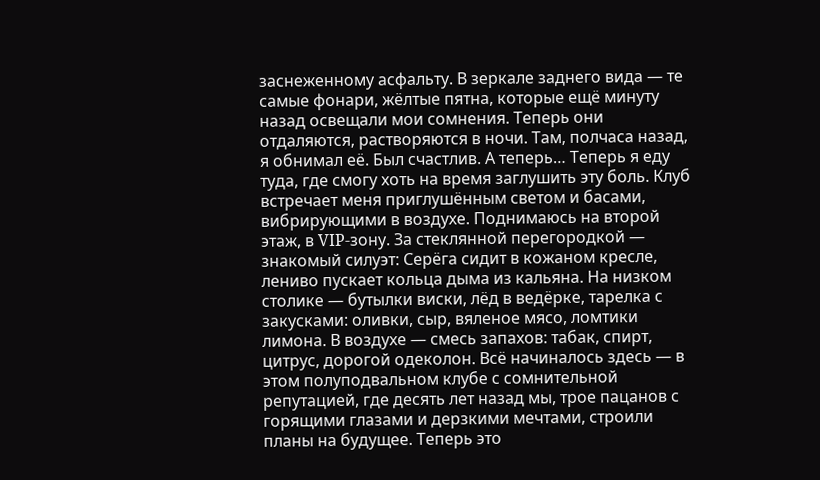заснеженному асфальту. В зеркале заднего вида — те самые фонари, жёлтые пятна, которые ещё минуту назад освещали мои сомнения. Теперь они отдаляются, растворяются в ночи. Там, полчаса назад, я обнимал её. Был счастлив. А теперь… Теперь я еду туда, где смогу хоть на время заглушить эту боль. Клуб встречает меня приглушённым светом и басами, вибрирующими в воздухе. Поднимаюсь на второй этаж, в VIP-зону. За стеклянной перегородкой — знакомый силуэт: Серёга сидит в кожаном кресле, лениво пускает кольца дыма из кальяна. На низком столике — бутылки виски, лёд в ведёрке, тарелка с закусками: оливки, сыр, вяленое мясо, ломтики лимона. В воздухе — смесь запахов: табак, спирт, цитрус, дорогой одеколон. Всё начиналось здесь — в этом полуподвальном клубе с сомнительной репутацией, где десять лет назад мы, трое пацанов с горящими глазами и дерзкими мечтами, строили планы на будущее. Теперь это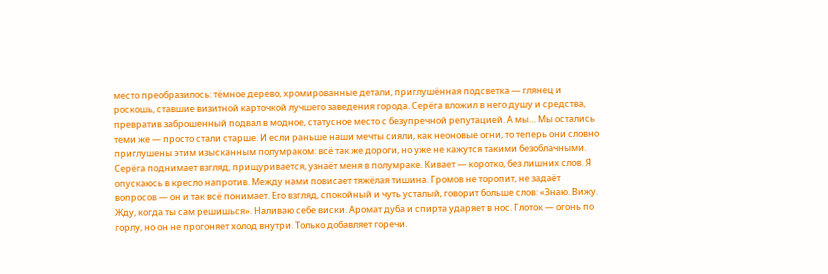место преобразилось: тёмное дерево, хромированные детали, приглушённая подсветка — глянец и роскошь, ставшие визитной карточкой лучшего заведения города. Серёга вложил в него душу и средства, превратив заброшенный подвал в модное, статусное место с безупречной репутацией. А мы… Мы остались теми же — просто стали старше. И если раньше наши мечты сияли, как неоновые огни, то теперь они словно приглушены этим изысканным полумраком: всё так же дороги, но уже не кажутся такими безоблачными. Серёга поднимает взгляд, прищуривается, узнаёт меня в полумраке. Кивает — коротко, без лишних слов. Я опускаюсь в кресло напротив. Между нами повисает тяжёлая тишина. Громов не торопит, не задаёт вопросов — он и так всё понимает. Его взгляд, спокойный и чуть усталый, говорит больше слов: «Знаю. Вижу. Жду, когда ты сам решишься». Наливаю себе виски. Аромат дуба и спирта ударяет в нос. Глоток — огонь по горлу, но он не прогоняет холод внутри. Только добавляет горечи.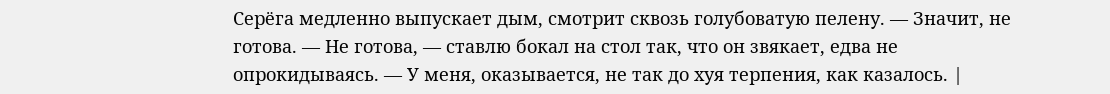Серёга медленно выпускает дым, смотрит сквозь голубоватую пелену. — Значит, не готова. — Не готова, — ставлю бокал на стол так, что он звякает, едва не опрокидываясь. — У меня, оказывается, не так до хуя терпения, как казалось. |